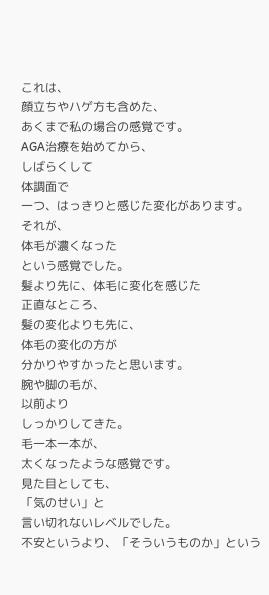これは、
顔立ちやハゲ方も含めた、
あくまで私の場合の感覚です。
AGA治療を始めてから、
しばらくして
体調面で
一つ、はっきりと感じた変化があります。
それが、
体毛が濃くなった
という感覚でした。
髪より先に、体毛に変化を感じた
正直なところ、
髪の変化よりも先に、
体毛の変化の方が
分かりやすかったと思います。
腕や脚の毛が、
以前より
しっかりしてきた。
毛一本一本が、
太くなったような感覚です。
見た目としても、
「気のせい」と
言い切れないレベルでした。
不安というより、「そういうものか」という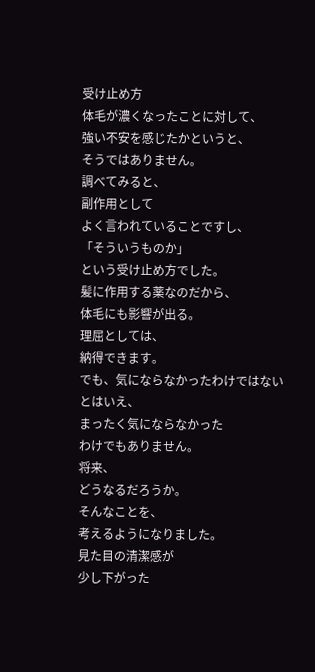受け止め方
体毛が濃くなったことに対して、
強い不安を感じたかというと、
そうではありません。
調べてみると、
副作用として
よく言われていることですし、
「そういうものか」
という受け止め方でした。
髪に作用する薬なのだから、
体毛にも影響が出る。
理屈としては、
納得できます。
でも、気にならなかったわけではない
とはいえ、
まったく気にならなかった
わけでもありません。
将来、
どうなるだろうか。
そんなことを、
考えるようになりました。
見た目の清潔感が
少し下がった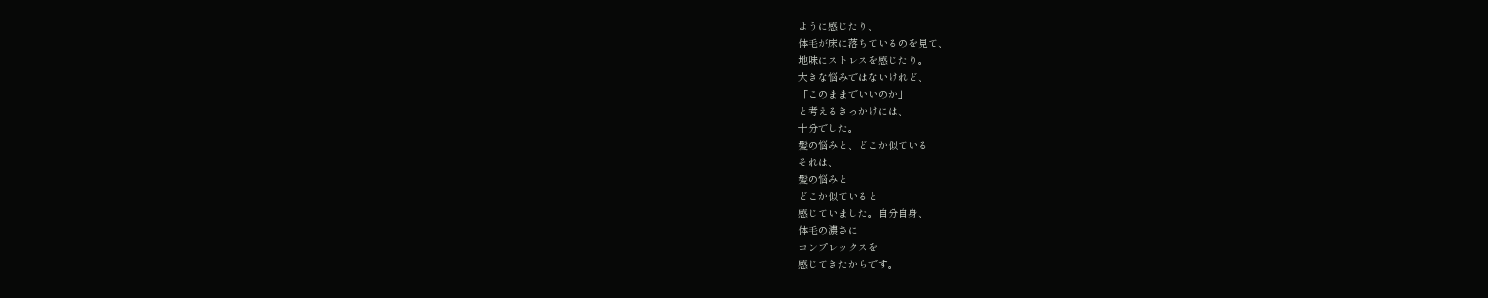ように感じたり、
体毛が床に落ちているのを見て、
地味にストレスを感じたり。
大きな悩みではないけれど、
「このままでいいのか」
と考えるきっかけには、
十分でした。
髪の悩みと、どこか似ている
それは、
髪の悩みと
どこか似ていると
感じていました。自分自身、
体毛の濃さに
コンプレックスを
感じてきたからです。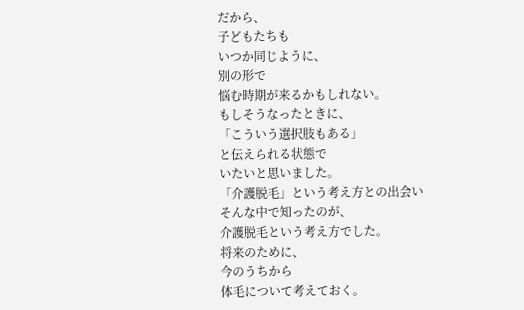だから、
子どもたちも
いつか同じように、
別の形で
悩む時期が来るかもしれない。
もしそうなったときに、
「こういう選択肢もある」
と伝えられる状態で
いたいと思いました。
「介護脱毛」という考え方との出会い
そんな中で知ったのが、
介護脱毛という考え方でした。
将来のために、
今のうちから
体毛について考えておく。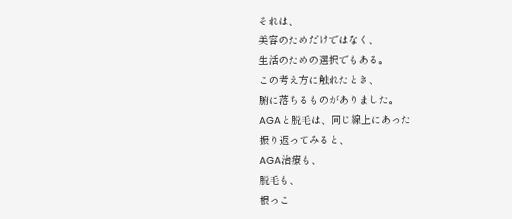それは、
美容のためだけではなく、
生活のための選択でもある。
この考え方に触れたとき、
腑に落ちるものがありました。
AGAと脱毛は、同じ線上にあった
振り返ってみると、
AGA治療も、
脱毛も、
根っこ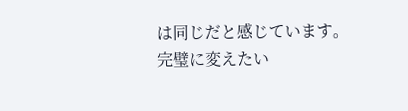は同じだと感じています。
完璧に変えたい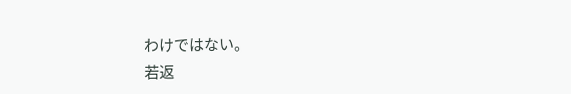わけではない。
若返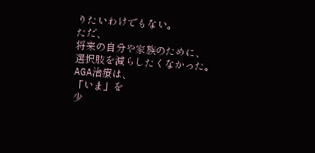りたいわけでもない。
ただ、
将来の自分や家族のために、
選択肢を減らしたくなかった。
AGA治療は、
「いま」を
少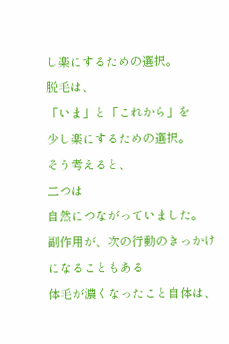し楽にするための選択。
脱毛は、
「いま」と「これから」を
少し楽にするための選択。
そう考えると、
二つは
自然につながっていました。
副作用が、次の行動のきっかけになることもある
体毛が濃くなったこと自体は、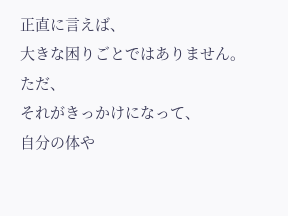正直に言えば、
大きな困りごとではありません。
ただ、
それがきっかけになって、
自分の体や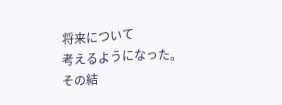将来について
考えるようになった。
その結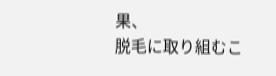果、
脱毛に取り組むこ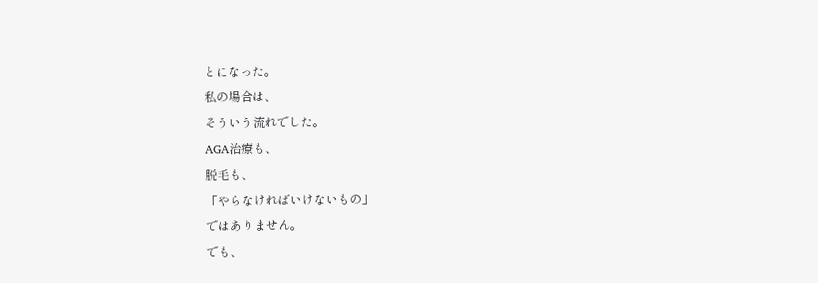とになった。
私の場合は、
そういう流れでした。
AGA治療も、
脱毛も、
「やらなければいけないもの」
ではありません。
でも、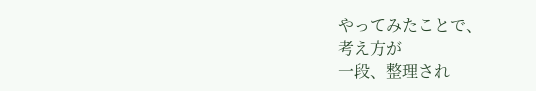やってみたことで、
考え方が
一段、整理され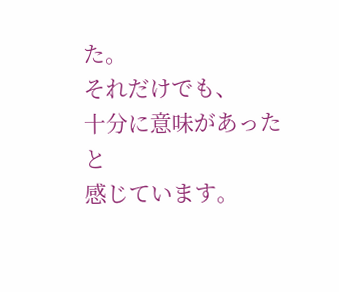た。
それだけでも、
十分に意味があったと
感じています。